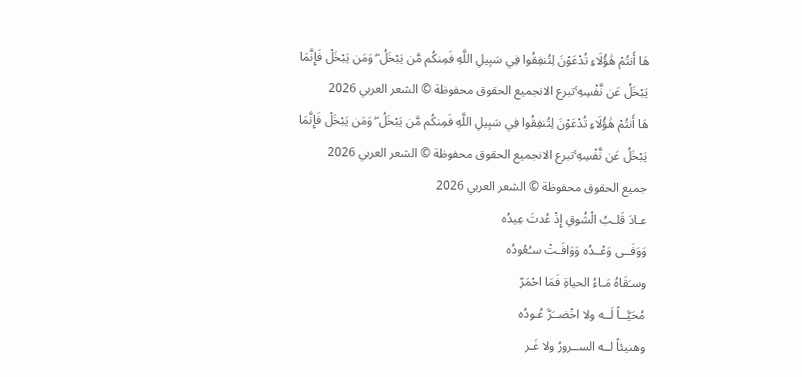هَا أَنتُمْ هَٰؤُلَاءِ تُدْعَوْنَ لِتُنفِقُوا فِي سَبِيلِ اللَّهِ فَمِنكُم مَّن يَبْخَلُ ۖ وَمَن يَبْخَلْ فَإِنَّمَا يَبْخَلُ عَن نَّفْسِهِ ۚتبرع الانجميع الحقوق محفوظة © الشعر العربي 2026
هَا أَنتُمْ هَٰؤُلَاءِ تُدْعَوْنَ لِتُنفِقُوا فِي سَبِيلِ اللَّهِ فَمِنكُم مَّن يَبْخَلُ ۖ وَمَن يَبْخَلْ فَإِنَّمَا يَبْخَلُ عَن نَّفْسِهِ ۚتبرع الانجميع الحقوق محفوظة © الشعر العربي 2026
جميع الحقوق محفوظة © الشعر العربي 2026
عـادَ قَلـبُ الْشُوقِ إِذْ عُدتَ عِيدُه
وَوَفَــى وَعْــدُه وَوَافَـتْ سـُعُودُه
وسـَقَاهُ مَـاءُ الحياةِ فَمَا احْمَرّ
مُحَيَّــاً لَــه ولا اخْضــَرَّ عُـودُه
وهنيئاً لــه الســرورُ ولا غَـر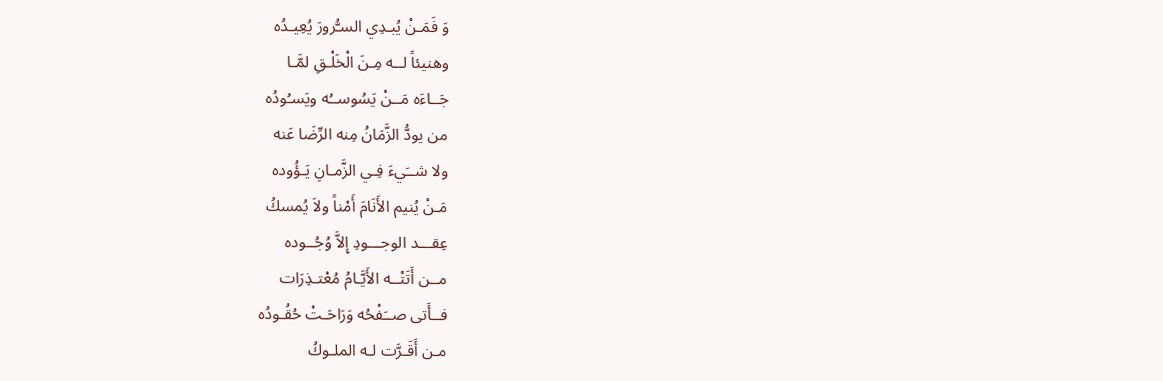وَ فَمَـنْ يُبـدِي السـُّرورَ يُعِيـدُه
وهنيئاً لــه مِـنَ الْخَلْـقِ لمَّـا
جَــاءَه مَــنْ يَسُوســُه ويَسـُودُه
من يودُّ الزَّمَانُ مِنه الرِّضَا عَنه
ولا شــَيءَ فِـي الزَّمـانِ يَـؤُوده
مَـنْ يُنيم الأَنَامَ أَمْناً ولاَ يُمسكُ
عِقـــد الوجـــودِ إِلاَّ وُجُــوده
مــن أَتَتْــه الأَيَّـامُ مُعْتـذِرَات
فــأَتى صــَفْحُه وَرَاحَـتْ حُقُـودُه
مـن أَقَـرَّت لـه الملـوكُ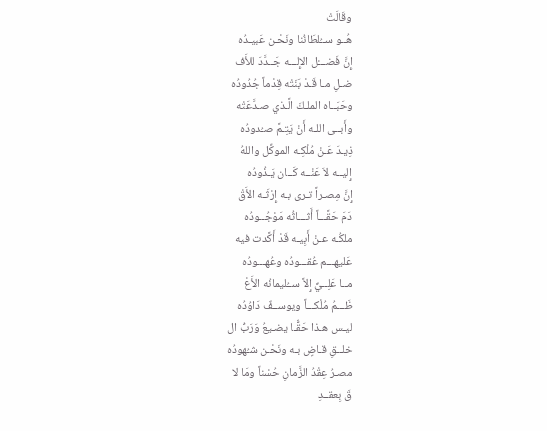وقَالَتْ
هُــو ســُلطَانُنا ونَحْـن عَبيـدُه
إِنَّ فَضـــْل الإِلـــه جَــدَّدَ للأَف
ضـلِ مـا قَـدْ بَنَتْه قِدْماً جُدُودُه
وحَبَــاه الملـكَ الَّـذي صـدَّعَتْه
وأَبــى اللـه أَنْ يَتِـمَّ صـُدودُه
ذِيـدَ عَـنْ مُلْكِـه الموكِّل واللهُ
إِليــه لاَ عَنْــه كَــان يَـذُودُه
إِنَّ مِصـراً تـرى بـه إِرْثَـه الأَقْ
دَمَ حَقَّـــاً أَثـــاثُه مَوْجُــودُه
ملكُـه عـنْ أَبِيـه قَدْ أَكَّدت فيه
عَليهـــم عُقـــودُه وعُهـــودُه
مــا عَلِــيٌّ إِلاَّ ســُليمانُه الأَعْ
ظَـــمُ مُلْكـــاً ويوســفٌ دَاوُدُه
ليـس هـذا حَقًّـا يضـيعُ وَرَبُّ ال
خلــقِ قـاضٍ بـه ونَحْـن شـُهودُه
مصـرُ عِقْدُ الزَّمانِ حُسْناً ومَا لا
قَ بِعقــدِ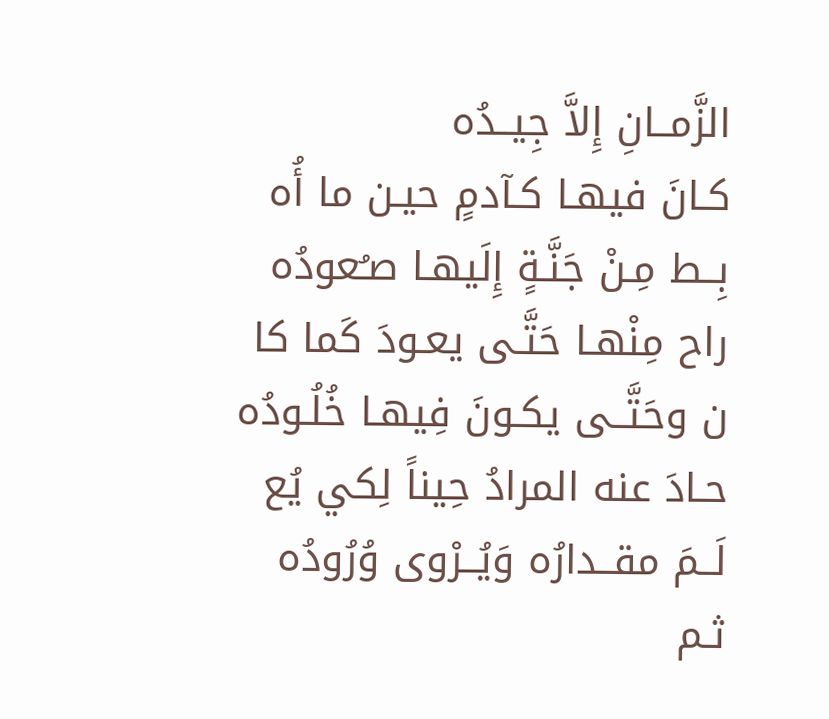الزَّمــانِ إِلاَّ جِيــدُه
كـانَ فيهـا كـآدمٍ حيـن ما أُه
بِــط مِـنْ جَنَّـةٍ إِلَيهـا صـُعودُه
راح مِنْهـا حَتَّـى يعـودَ كَما كا
ن وحَتَّــى يكـونَ فِيهـا خُلُـودُه
حـادَ عنه المرادُ حِيناً لِكي يُع
لَــمَ مقــدارُه وَيُــرْوى وُرُودُه
ثـم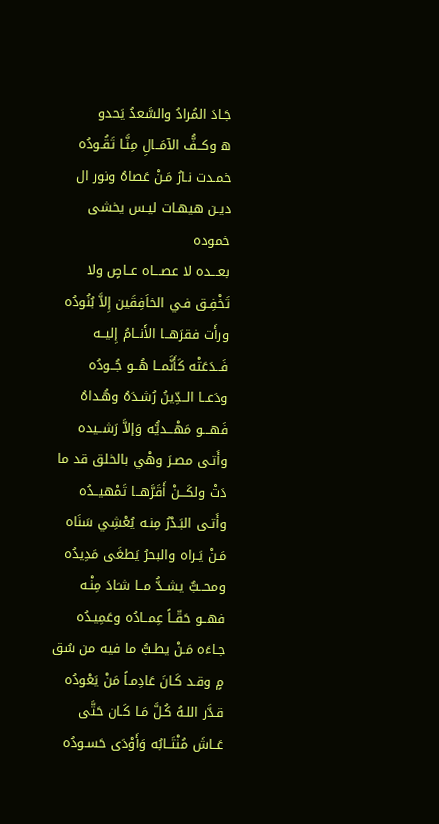جَـادَ المُرادُ والسَّعدُ يَحدو
ه وكــفُّ الآمَــالِ مِنَّـا تَقُـودُه
خمـدت نـارُ مَـنْ عَصاهُ ونور ال
ديـن هيهـات ليـس يخشى خموده
بعـــده لا عصـــاه عــاصٍ ولا
تَخْفِـق فـي الخاَفِقَين إِلاَّ بُنُودُه
ورأَت فقرَهــا الأَنــامُ إِليــه
فَــدَعَتْه كَأَنَّمــا هُــو جُــودُه
ودَعــا الــدِّينُ رُشـدَهُ وهُـداهُ
فَهـــو مَهْـــديُّه وَإلاَّ رَشــيده
وأَتـى مصـرَ وهْي بالخلق قد ما
دَتْ ولكَـــنْ أَقَرَّهــا تَمْهيــدُه
وأَتـى البَـدْرُ مِنـه يُعْشِي سَنَاه
مَـنْ يَـراه والبحرُ يَطغَى مَدِيدُه
ومحــبٌّ يشــدُّ مــا شـَادَ مِنْـه
فهــو حَقّــاً عِمــادُه وعَمِيـدُه
جـاءَه مَـنْ يطـبُّ ما فيه من سُق
مٍ وقـد كَـانَ عَادِمـاً مَنْ يَعْودُه
قـدَّر اللـهُ كُـلَّ مَـا كَـان حَتَّى
عَــاشَ مُنْتَــابُه وَأَوْدَى حَسـودُه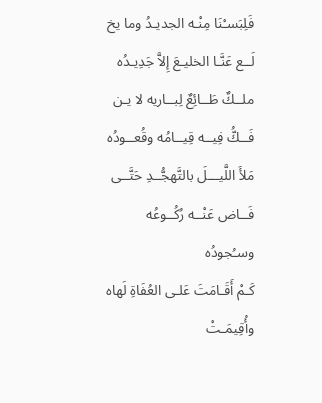فَلِبَسـْنَا مِنْـه الجديـدُ وما يخ
لَــع عَنَّـا الخليـعَ إِلاَّ جَدِيـدُه
ملــكٌ طَــائِعٌ لِبــاريه لا يـن
فَــكُّ فِيــه قِيــامُه وقُعــودُه
مَلأَ اللَّيـــلَ بالتَّهجُّــدِ حَتَّــى
فَــاض عَنْــه رُكُــوعُه وسـُجودُه
كَـمْ أَقَـامَتَ عَلـى العُفَاةِ لَهاه
وأُقِيمَـتْ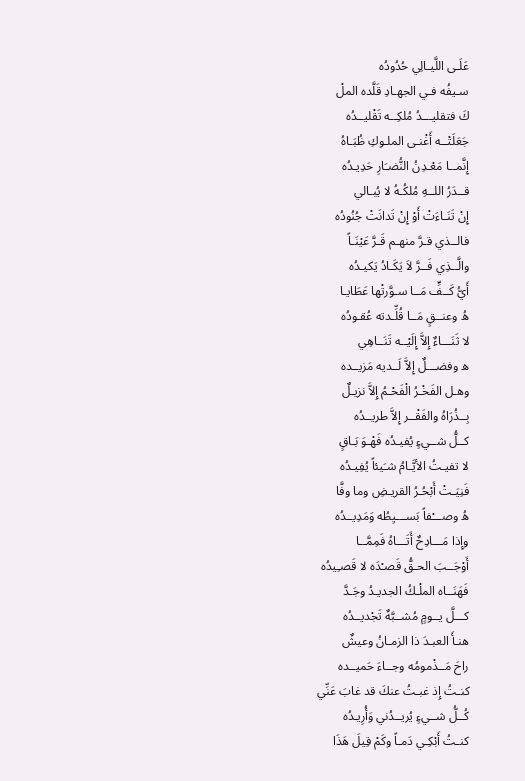عَلَـى اللَّيـالِي حُدُودُه
سـيفُه فـي الجهـادِ قَلَّده الملْ
كَ فتقليـــدُ مُلكِــه تَقْليــدُه
جَعَلَتْــه أَغْنـى الملـوكِ ظُبَـاهُ
إِنَّمــا مَعْـدِنُ النُّضـَارِ حَدِيـدُه
قــدَرُ اللــهِ مُلكُـهُ لا يُبـالي
إِنْ تَنَـاءَتْ أَوْ إِنْ تَدانَتْ جُنُودُه
فالــذي قـرَّ منهـم قَـرَّ عَيْنَـاً
والَّــذِي فَــرَّ لاَ يَكَـادُ يَكيـدُه
أَيُّ كَــفٍّ مَــا سـوَّرتْها عَطَايـا
هُ وعنــقٍ مَــا قُلِّـدته عُقـودُه
لا ثَنَـــاءٌ إِلاَّ إِلَيْــه تَنَــاهِي
ه وفضـــلٌ إِلاَّ لَــديه مَزيــده
وهـل الفَخْـرُ الْفَحْـمُ إِلاَّ نزيـلٌ
بِــذُرَاهُ والفَقْــر إِلاَّ طريــدُه
كــلُّ شــيءٍ يُفيـدُه فَهْـوَ بَـاقٍ
لا تفيـتُ الأيَّـامُ شـَيئاً يُفِيـدُه
فَنِيَـتْ أَبْحُـرُ القريـضِ وما وفَّا
هُ وصـــْفاً بَســـيِطُه وَمَدِيــدُه
وإِذا مَـــادِحٌ أَتَـــاهُ فَمِمَّــا
أَوْجَــبَ الحـقُّ قَصـْدَه لا قَصـِيدُه
فَهَنَــاه الملْـكُ الجديـدُ وجَـدَّ
كـــلَّ يــومٍ مُشــبَّهٌ تَجْديــدُه
هنـأَ العبـدَ ذا الزمـانُ وعيشٌ
راحَ مَــذْمومُه وجــاءَ حَميــده
كنـتُ إِذ غبـتُ عنكَ قد غابَ عَنِّي
كُــلُّ شــيءٍ يُريــدُني وَأُرِيـدُه
كنـتُ أَبْكِـي دَمـاً وكَمْ قِيلَ هَذَا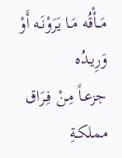مَــأْقُه مَـا يَرَوْنَـه أَوْ وَرِيـدُه
جزعـاً مِـنْ فِـرَاق مملكـةِ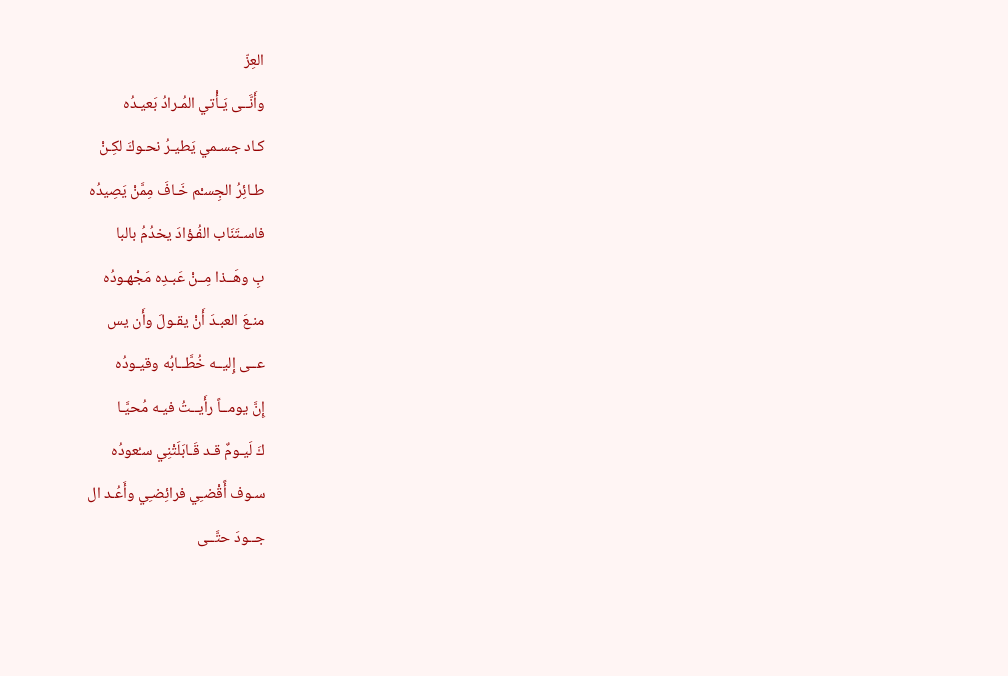العِزّ
وأَنَّــى يَـأْتي المُـرادُ بَعيـدُه
كـاد جسـمي يَطيـرُ نحـوكَ لكِـنْ
طـائِرُ الجِسـْم خَـافَ مِمَّنْ يَصِيدُه
فاسـتَنَاب الفُـؤادَ يخدُمُ بالبا
بِ وهَــذا مِــنْ عَبـدِه مَجْهـودُه
منـعَ العبـدَ أَنْ يقـولَ وأَن يس
عــى إِليــه خُطَّــابُه وقيـودُه
إِنَّ يومــاً رأَيــتُ فيـه مُحيَّـا
كَ لَيـومٌ قـد قَـابَلَتْنِي سـُعودُه
سـوف أًقْضـِي فرائِضـِي وأَعُـد ال
جــودَ حتَّــى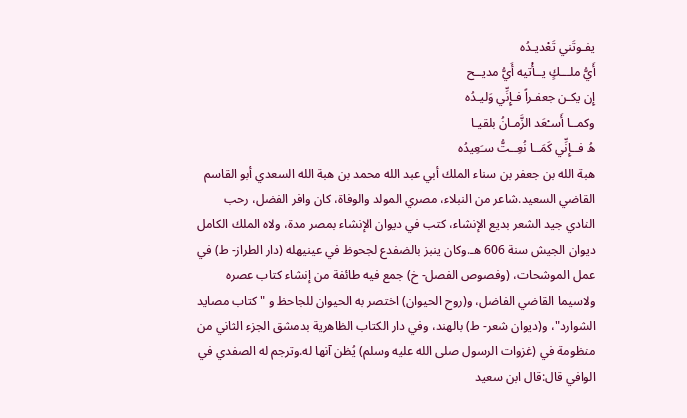يفـوتَني تَعْديـدُه
أَيُّ ملـــكٍ يــأْتيه أَيُّ مديــح
إِن يكـن جعفـراً فـإِنِّي وَليـدُه
وكمــا أَسـْعَد الزَّمـانُ بلقيـا
هُ فــإِنِّي كَمَــا نُعِــتُّ سـَعِيدُه
هبة الله بن جعفر بن سناء الملك أبي عبد الله محمد بن هبة الله السعدي أبو القاسم القاضي السعيد.شاعر من النبلاء، مصري المولد والوفاة، كان وافر الفضل، رحب النادي جيد الشعر بديع الإنشاء، كتب في ديوان الإنشاء بمصر مدة، ولاه الملك الكامل ديوان الجيش سنة 606 هـ.وكان ينبز بالضفدع لجحوظ في عينيهله (دار الطراز- ط) في عمل الموشحات، (وفصوص الفصل- خ) جمع فيه طائفة من إنشاء كتاب عصره ولاسيما القاضي الفاضل، و(روح الحيوان) اختصر به الحيوان للجاحظ و "كتاب مصايد الشوارد"، و(ديوان شعر- ط) بالهند، وفي دار الكتاب الظاهرية بدمشق الجزء الثاني من منظومة في (غزوات الرسول صلى الله عليه وسلم) يُظن آنها له.وترجم له الصفدي في الوافي قال:قال ابن سعيد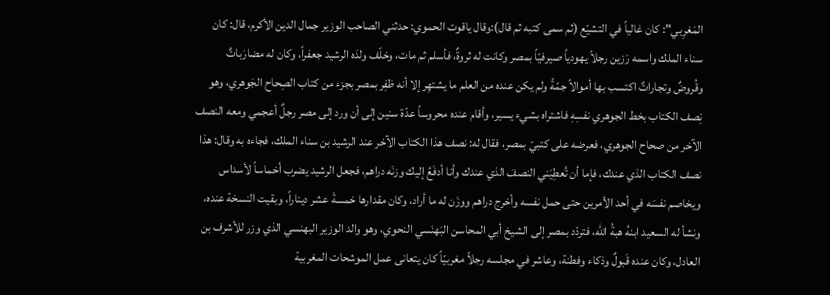المَغرِبي": كان غالياً في التشيّع (ثم سمى كتبه ثم قال):وقال ياقوت الحموي: حدثني الصاحب الوزير جمال الدين الأكرم، قال: كان سناء الملك واسمه رَزين رجلاً يهودياً صيرفيّاً بمصر وكانت له ثروةٌ، فأسلم ثم مات، وخلّف ولدَه الرشيد جعفراً، وكان له مضارَباتٌ وقُروضٌ وتجاراتٌ اكتسب بها أموالاً جمّةً ولم يكن عنده من العلم ما يشتهِر إلا أنه ظفِر بمصر بجزء من كتاب الصِحاح الجَوهري، وهو نِصف الكتاب بخط الجوهري نفسِهِ فاشتراه بشيء يسير، وأقام عنده محروساً عدّة سنين إلى أن ورد إلى مصر رجلٌ أعجمي ومعه النصف الآخر من صحاح الجوهري، فعرضه على كتبيّ بمصر، فقال له: نصف هذا الكتاب الآخر عند الرشيد بن سناء الملك، فجاءه به وقال: هذا نصف الكتاب الذي عندك، فإما أن تُعطِيَني النصفَ الذي عندك وأنا أدفَعُ إليك وزنَه دراهم، فجعل الرشيد يضرب أخماساً لأسداس ويخاصم نفسَه في أحد الأمرين حتى حمل نفسه وأخرج دراهم ووزَن له ما أراد، وكان مقدارها خمسةَ عشر ديناراً، وبقيت النسخة عنده، ونشأ له السعيد ابنهُ هبةُ الله، فتردّد بمصر إلى الشيخ أبي المحاسن البَهنَسي النحوي، وهو والد الوزير البهنسي الذي وزر للأشرف بن العادل، وكان عنده قَبولٌ وذكاء وفطنة، وعاشر في مجلسه رجلاً مغربيّاً كان يتعانى عمل الموشحات المغربية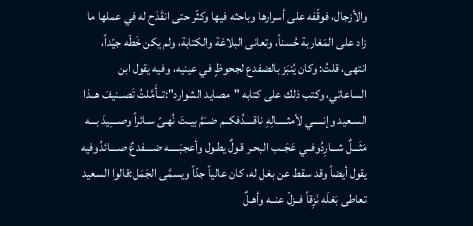والأزجال، فوقّفه على أسرارها وباحثه فيها وكثّر حتى انقَدَح له في عملها ما زاد على المَغاربة حُسناً، وتعانى البلاغة والكتابة، ولم يكن خَطّه جيّداً، انتهى، قلتُ: وكان يُنبَز بالضفدع لجحوظٍ في عينيه، وفيه يقول ابن الساعاتي، وكتب ذلك على كتابه "مصايد الشوارد":تــأَمَّلتُ تَصــنيفَ هــذا السـعيد وإنـــــي لأمثـــــالِهِ ناقــــدُفكــم ضــَمَّ بيــتَ نُهـىً سـائراً وصــــِيدَ بـــه مَثَـــلٌ شـــارِدُوفــي عَجَــب البحـر قـولٌ يطـول وأعجبَـــــه ضــــفدعٌ صــــائدُوفيه يقول أيضاً وقد سقط عن بغل له، كان عالياً جدّاً ويسمَّى الجَمَل:قالوا السعيد تعاطى بَغلَه نَزِقاً فــزلّ عنــه وأهـلٌ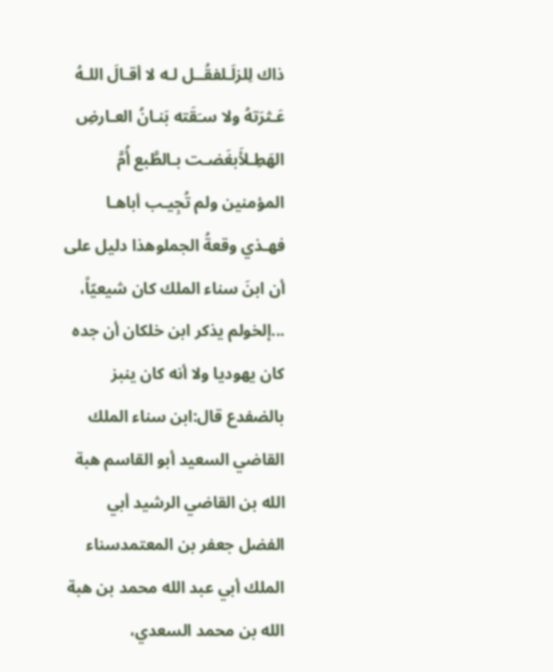ذاك لِلزلَـلفقُــل لـه لا أقـالَ اللـهُ عَـثرَتهُ ولا سـَقَته بَنـانُ العـارضِ الهَطِـلأَبغَضـت بـالطَّبع أُمَّ المؤمنين ولم تُجِيـب أباهـا فهـذي وقعةُ الجملوهذا دليل على أن ابنَ سناء الملك كان شيعيّاً، ...إلخولم يذكر ابن خلكان أن جده كان يهوديا ولا أنه كان ينبز بالضفدع قال:ابن سناء الملك القاضي السعيد أبو القاسم هبة الله بن القاضي الرشيد أبي الفضل جعفر بن المعتمدسناء الملك أبي عبد الله محمد بن هبة الله بن محمد السعدي،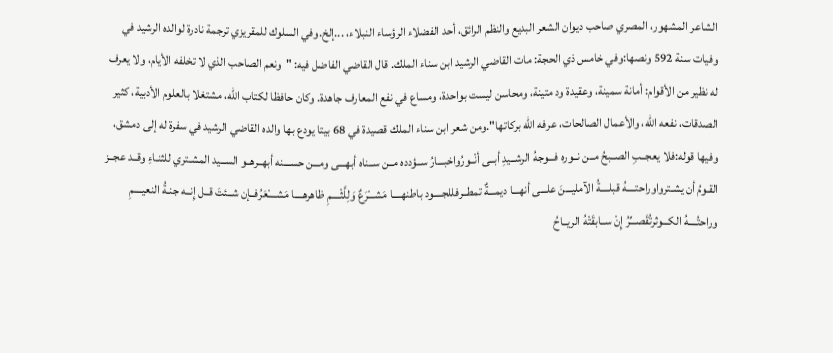الشاعر المشهور، المصري صاحب ديوان الشعر البديع والنظم الرائق، أحد الفضلاء الرؤساء النبلاء، ...إلخ.وفي السلوك للمقريزي ترجمة نادرة لوالده الرشيد في وفيات سنة 592 ونصها:وفي خامس ذي الحجة: مات القاضي الرشيد ابن سناء الملك. قال القاضي الفاضل فيه: "ونعم الصاحب الذي لا تخلفه الأيام، ولا يعرف له نظير من الأقوام: أمانة سمينة، وعقيدة ود متينة، ومحاسن ليست بواحدة، ومساع في نفع المعارف جاهدة. وكان حافظا لكتاب الله، مشتغلا بالعلوم الأدبية، كثير الصدقات، نفعه الله، والأعمال الصالحات، عرفه الله بركاتها".ومن شعر ابن سناء الملك قصيدة في 68 بيتا يودع بها والده القاضي الرشيد في سفرة له إلى دمشق، وفيها قوله:فلا يعجــبِ الصــبحُ مــن نــوره فـــوجهُ الرشــيدِ أبــى أنْــورُواخبـــارُ ســؤدده مــن ســناه أبهـــى ومـــن حســـنه أبهــرهــو الســيد المشـتري للثنـاءِ وقــد عجــز القـومُ أن يشـترواوراحتــــهُ قبلــــةُ الآمليـــنَ علـــى أنهـــا ديمـــةٌ تمطــرفللجــــود باطنهــــا مَشـــْرَعٌ وَلِلَّثْــــمِ ظاهرهــــا مَشــــْعَرُفــإن شــئتَ قــل إِنــه جنـةُ النعيــــمِ وراحتُــــهُ الكـــوثرتُقَصـــِّرُ إِنْ ســابقَتْهُ الريــاحُ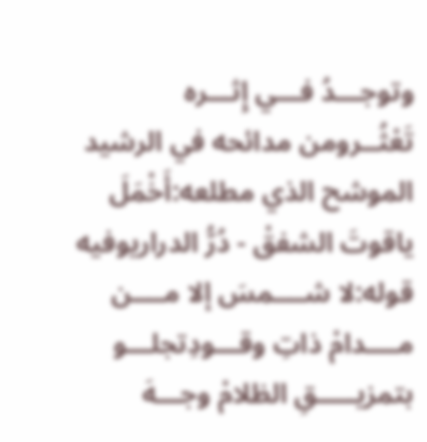وتوجـــدُ فـــي إِثـــره تَعْثُــرومن مدائحه في الرشيد الموشح الذي مطلعه:أَخْمَلَ ياقوتَ الشفقْ - دُرُّ الدراريوفيه قوله:لا شــــمسَ إلا مــــن مــــدامْ ذاتِ وقـــودِتجلـــو بتمزيـــــقِ الظلامْ وجـــهَ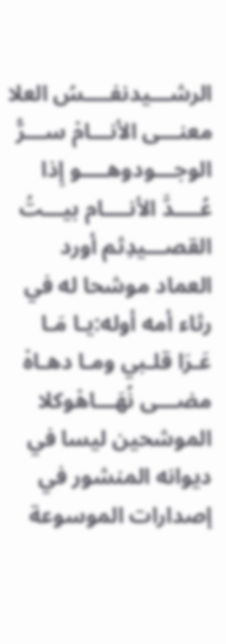الرشـــيدنفــــسُ العلا معنـــى الأنـــامْ ســـرُّ الوجـــودوهــــو إِذا عُــــدَّ الأنــــام بيـــتُ القصـــيدِثم أورد العماد موشحا له في رثاء أمه أوله:يـا مَـا عَـرَا قلـبي ومـا دهـاهْ مضـــى نُهَـــاهْوكلا الموشحين ليسا في ديوانه المنشور في إصدارات الموسوعة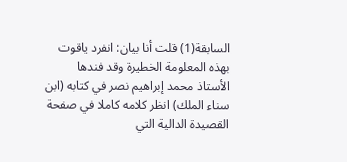السابقة(1) قلت أنا بيان: انفرد ياقوت بهذه المعلومة الخطيرة وقد فندها الأستاذ محمد إبراهيم نصر في كتابه (ابن سناء الملك) انظر كلامه كاملا في صفحة القصيدة الدالية التي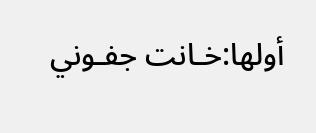أولها:خـانت جفـوني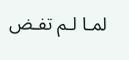لمـا لـم تفـض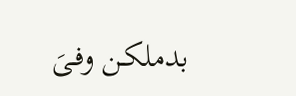بدملكـن وفـىَ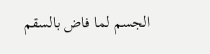الجسم لما فاض بالسقم